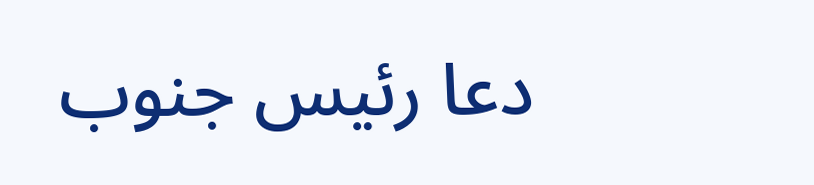دعا رئيس جنوب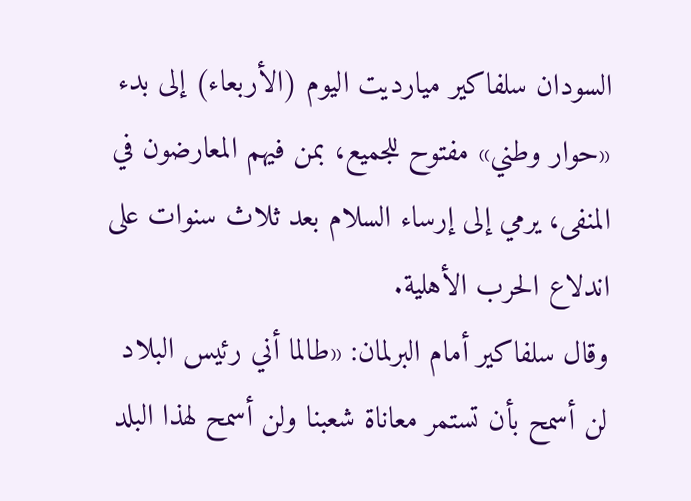السودان سلفاكير ميارديت اليوم (الأربعاء) إلى بدء «حوار وطني» مفتوح للجميع، بمن فيهم المعارضون في المنفى، يرمي إلى إرساء السلام بعد ثلاث سنوات على اندلاع الحرب الأهلية.
وقال سلفاكير أمام البرلمان: «طالما أني رئيس البلاد لن أسمح بأن تستمر معاناة شعبنا ولن أسمح لهذا البلد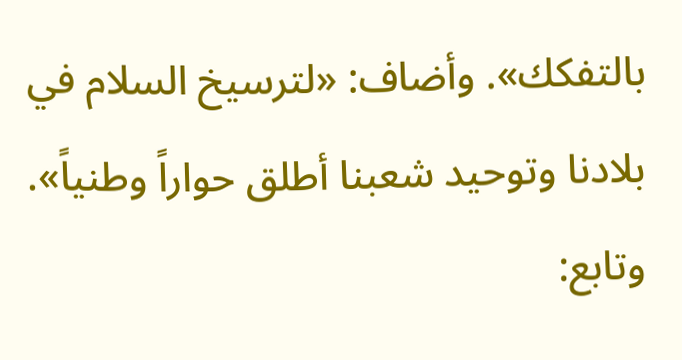بالتفكك». وأضاف: «لترسيخ السلام في بلادنا وتوحيد شعبنا أطلق حواراً وطنياً».
وتابع: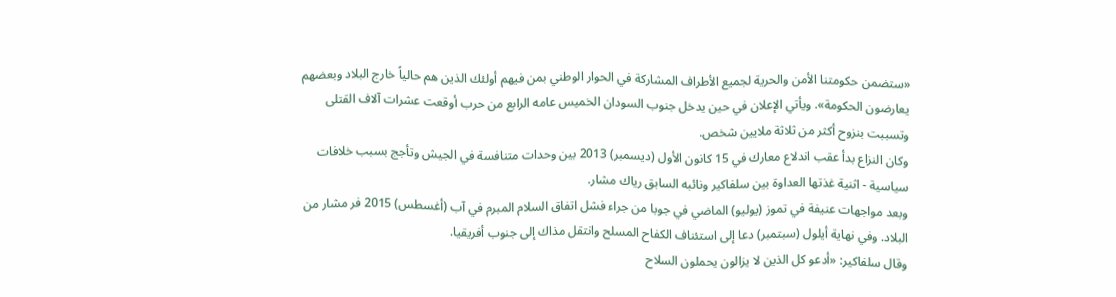«ستضمن حكومتنا الأمن والحرية لجميع الأطراف المشاركة في الحوار الوطني بمن فيهم أولئك الذين هم حالياً خارج البلاد وبعضهم يعارضون الحكومة». ويأتي الإعلان في حين يدخل جنوب السودان الخميس عامه الرابع من حرب أوقعت عشرات آلاف القتلى وتسببت بنزوح أكثر من ثلاثة ملايين شخص.
وكان النزاع بدأ عقب اندلاع معارك في 15 كانون الأول (ديسمبر) 2013 بين وحدات متنافسة في الجيش وتأجج بسبب خلافات سياسية - اثنية غذتها العداوة بين سلفاكير ونائبه السابق رياك مشار.
وبعد مواجهات عنيفة في تموز (يوليو) الماضي في جوبا من جراء فشل اتفاق السلام المبرم في آب (أغسطس) 2015 فر مشار من البلاد. وفي نهاية أيلول (سبتمبر) دعا إلى استئناف الكفاح المسلح وانتقل مذاك إلى جنوب أفريقيا.
وقال سلفاكير: «أدعو كل الذين لا يزالون يحملون السلاح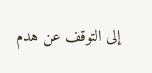إلى التوقف عن هدم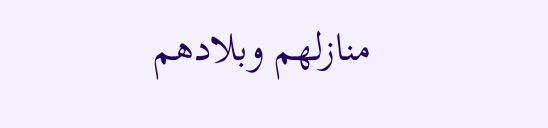منازلهم وبلادهم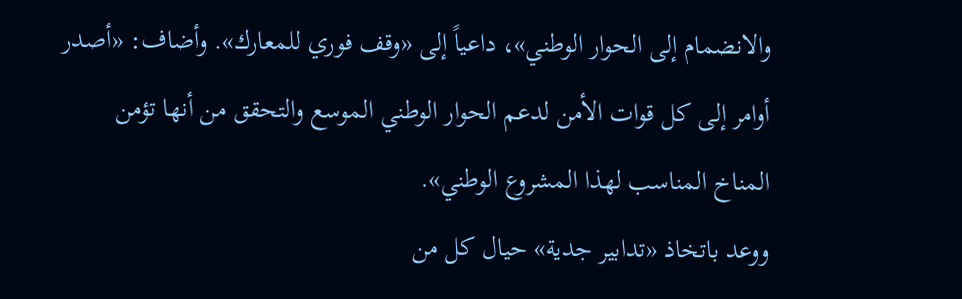والانضمام إلى الحوار الوطني»، داعياً إلى «وقف فوري للمعارك». وأضاف: «أصدر أوامر إلى كل قوات الأمن لدعم الحوار الوطني الموسع والتحقق من أنها تؤمن المناخ المناسب لهذا المشروع الوطني».
ووعد باتخاذ «تدابير جدية» حيال كل من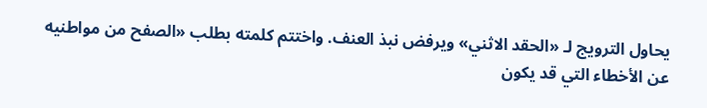يحاول الترويج لـ «الحقد الاثني» ويرفض نبذ العنف. واختتم كلمته بطلب «الصفح من مواطنيه عن الأخطاء التي قد يكون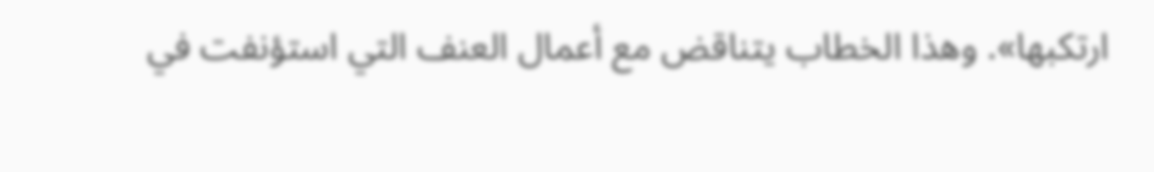ارتكبها». وهذا الخطاب يتناقض مع أعمال العنف التي استؤنفت في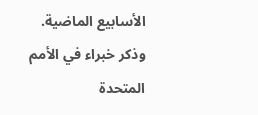الأسابيع الماضية.
وذكر خبراء في الأمم المتحدة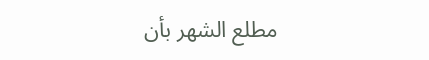مطلع الشهر بأن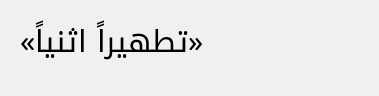«تطهيراً اثنياً»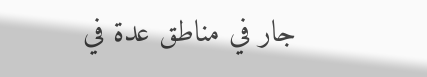جار في مناطق عدة في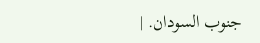جنوب السودان. |